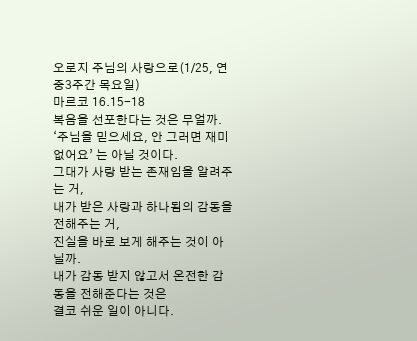오로지 주님의 사랑으로(1/25, 연중3주간 목요일)
마르코 16.15-18
복음을 선포한다는 것은 무얼까.
‘주님을 믿으세요, 안 그러면 재미없어요’ 는 아닐 것이다.
그대가 사랑 받는 존재임을 알려주는 거,
내가 받은 사랑과 하나됨의 감동을 전해주는 거,
진실을 바로 보게 해주는 것이 아닐까.
내가 감동 받지 않고서 온전한 감동을 전해준다는 것은
결코 쉬운 일이 아니다.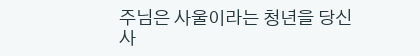주님은 사울이라는 청년을 당신 사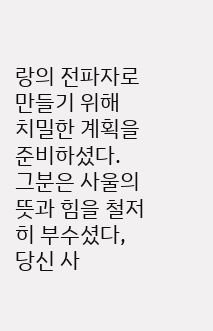랑의 전파자로 만들기 위해
치밀한 계획을 준비하셨다.
그분은 사울의 뜻과 힘을 철저히 부수셨다,
당신 사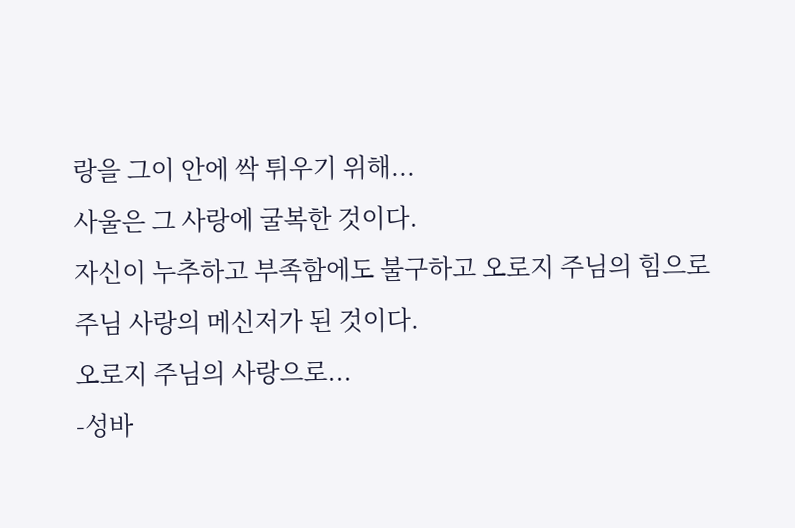랑을 그이 안에 싹 튀우기 위해...
사울은 그 사랑에 굴복한 것이다.
자신이 누추하고 부족함에도 불구하고 오로지 주님의 힘으로
주님 사랑의 메신저가 된 것이다.
오로지 주님의 사랑으로...
-성바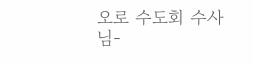오로 수도회 수사님-